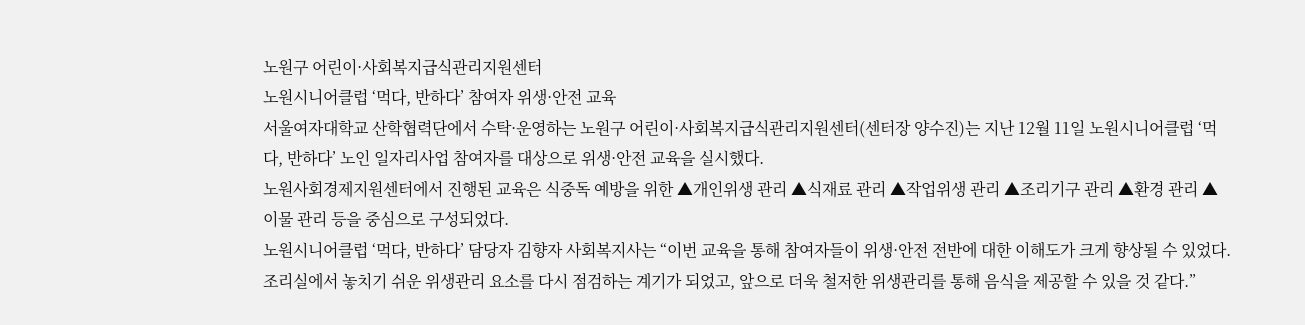노원구 어린이·사회복지급식관리지원센터
노원시니어클럽 ‘먹다, 반하다’ 참여자 위생·안전 교육
서울여자대학교 산학협력단에서 수탁·운영하는 노원구 어린이·사회복지급식관리지원센터(센터장 양수진)는 지난 12월 11일 노원시니어클럽 ‘먹다, 반하다’ 노인 일자리사업 참여자를 대상으로 위생·안전 교육을 실시했다.
노원사회경제지원센터에서 진행된 교육은 식중독 예방을 위한 ▲개인위생 관리 ▲식재료 관리 ▲작업위생 관리 ▲조리기구 관리 ▲환경 관리 ▲이물 관리 등을 중심으로 구성되었다.
노원시니어클럽 ‘먹다, 반하다’ 담당자 김향자 사회복지사는 “이번 교육을 통해 참여자들이 위생·안전 전반에 대한 이해도가 크게 향상될 수 있었다. 조리실에서 놓치기 쉬운 위생관리 요소를 다시 점검하는 계기가 되었고, 앞으로 더욱 철저한 위생관리를 통해 음식을 제공할 수 있을 것 같다.”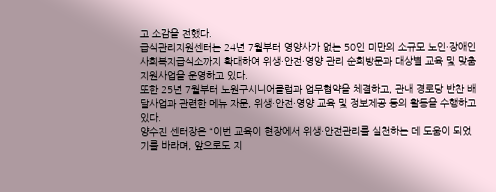고 소감을 전했다.
급식관리지원센터는 24년 7월부터 영양사가 없는 50인 미만의 소규모 노인·장애인 사회복지급식소까지 확대하여 위생·안전·영양 관리 순회방문과 대상별 교육 및 맞춤 지원사업을 운영하고 있다.
또한 25년 7월부터 노원구시니어클럽과 업무협약을 체결하고, 관내 경로당 반찬 배달사업과 관련한 메뉴 자문, 위생·안전·영양 교육 및 정보제공 등의 활동을 수행하고 있다.
양수진 센터장은 “이번 교육이 현장에서 위생·안전관리를 실천하는 데 도움이 되었기를 바라며, 앞으로도 지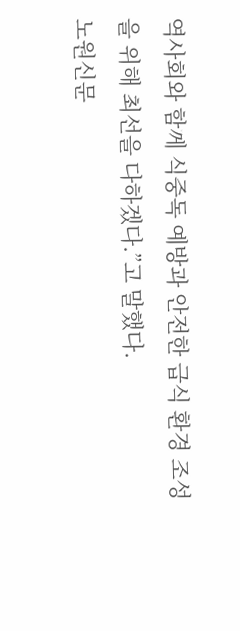역사회와 함께 식중독 예방과 안전한 급식 환경 조성을 위해 최선을 다하겠다.”고 말했다.
노원신문